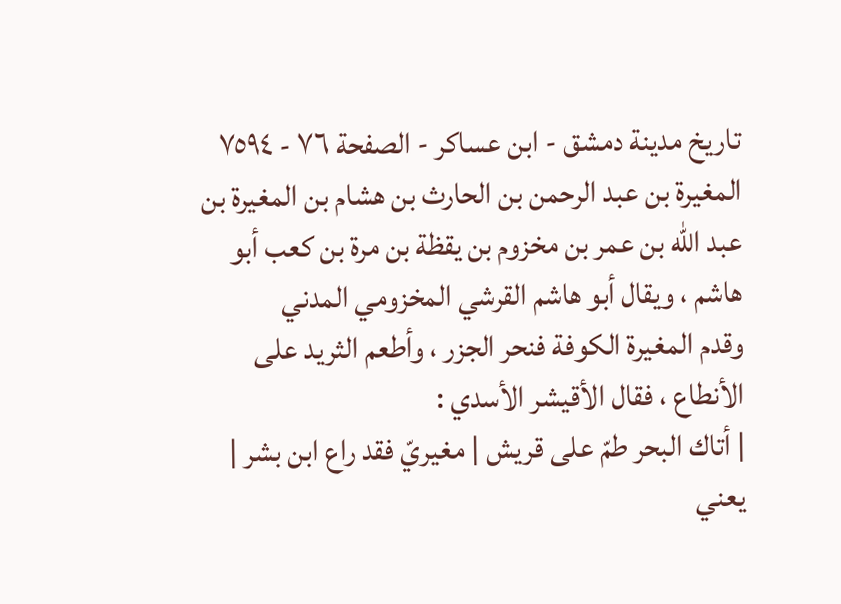تاريخ مدينة دمشق - ابن عساكر - الصفحة ٧٦ - ٧٥٩٤ المغيرة بن عبد الرحمن بن الحارث بن هشام بن المغيرة بن عبد الله بن عمر بن مخزوم بن يقظة بن مرة بن كعب أبو هاشم ، ويقال أبو هاشم القرشي المخزومي المدني
وقدم المغيرة الكوفة فنحر الجزر ، وأطعم الثريد على الأنطاع ، فقال الأقيشر الأسدي :
| أتاك البحر طمّ على قريش | مغيريّ فقد راع ابن بشر |
يعني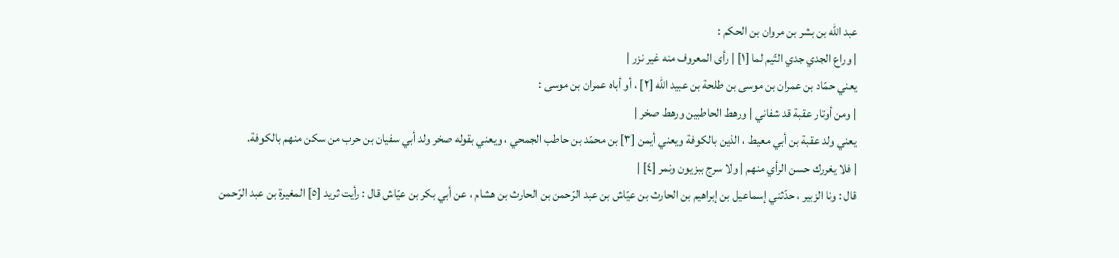عبد الله بن بشر بن مروان بن الحكم :
| وراع الجدي جدي التّيم لما [١] | رأى المعروف منه غير نزر |
يعني حمّاد بن عمران بن موسى بن طلحة بن عبيد الله [٢] ، أو أباه عمران بن موسى :
| ومن أوتار عقبة قد شفاني | ورهط الحاطبين ورهط صخر |
يعني ولد عقبة بن أبي معيط ، الذين بالكوفة ويعني أيمن [٣] بن محمّد بن حاطب الجمحي ، ويعني بقوله صخر ولد أبي سفيان بن حرب من سكن منهم بالكوفة.
| فلا يغررك حسن الرأي منهم | ولا سرج ببزيون ونمر [٤] |
قال : ونا الزبير ، حدّثني إسماعيل بن إبراهيم بن الحارث بن عيّاش بن عبد الرّحمن بن الحارث بن هشام ، عن أبي بكر بن عيّاش قال : رأيت ثريد [٥] المغيرة بن عبد الرّحمن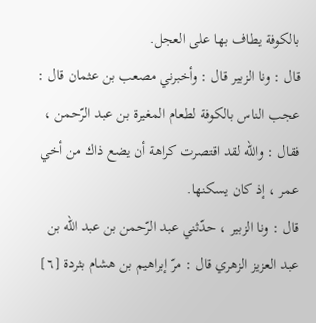بالكوفة يطاف بها على العجل.
قال : ونا الزبير قال : وأخبرني مصعب بن عثمان قال : عجب الناس بالكوفة لطعام المغيرة بن عبد الرّحمن ، فقال : والله لقد اقتصرت كراهة أن يضع ذاك من أخي عمر ، إذ كان يسكنها.
قال : ونا الزبير ، حدّثني عبد الرّحمن بن عبد الله بن عبد العزيز الزهري قال : مرّ إبراهيم بن هشام بثردة [٦]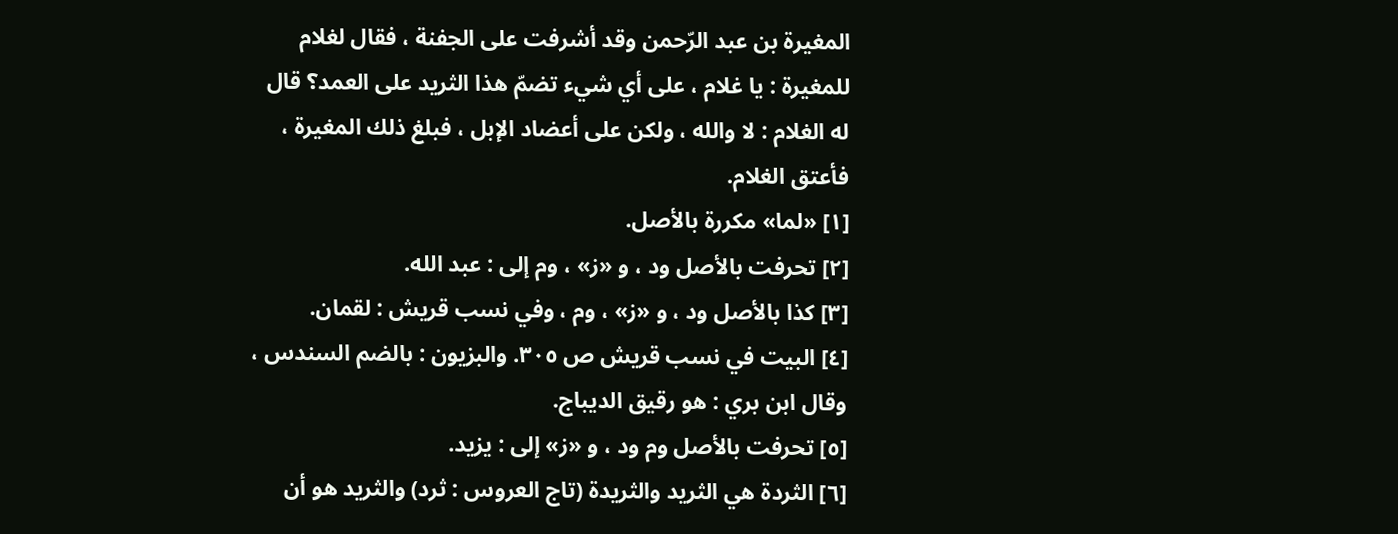المغيرة بن عبد الرّحمن وقد أشرفت على الجفنة ، فقال لغلام للمغيرة : يا غلام ، على أي شيء تضمّ هذا الثريد على العمد؟ قال له الغلام : لا والله ، ولكن على أعضاد الإبل ، فبلغ ذلك المغيرة ، فأعتق الغلام.
[١] «لما» مكررة بالأصل.
[٢] تحرفت بالأصل ود ، و «ز» ، وم إلى : عبد الله.
[٣] كذا بالأصل ود ، و «ز» ، وم ، وفي نسب قريش : لقمان.
[٤] البيت في نسب قريش ص ٣٠٥. والبزيون : بالضم السندس ، وقال ابن بري : هو رقيق الديباج.
[٥] تحرفت بالأصل وم ود ، و «ز» إلى : يزيد.
[٦] الثردة هي الثريد والثريدة (تاج العروس : ثرد) والثريد هو أن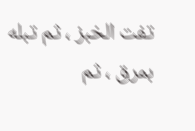تفت الخبز ، ثم تبله بمرق ، ثم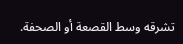تشرقه وسط القصعة أو الصحفة.